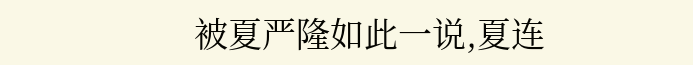被夏严隆如此一说,夏连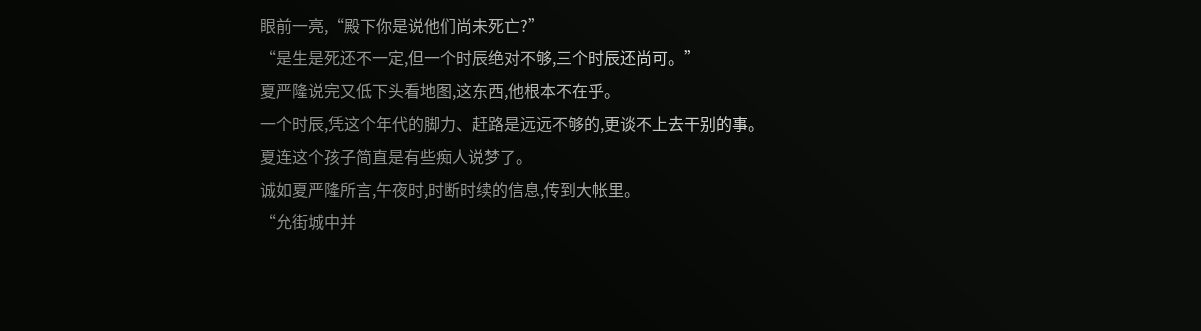眼前一亮,“殿下你是说他们尚未死亡?”
“是生是死还不一定,但一个时辰绝对不够,三个时辰还尚可。”
夏严隆说完又低下头看地图,这东西,他根本不在乎。
一个时辰,凭这个年代的脚力、赶路是远远不够的,更谈不上去干别的事。
夏连这个孩子简直是有些痴人说梦了。
诚如夏严隆所言,午夜时,时断时续的信息,传到大帐里。
“允街城中并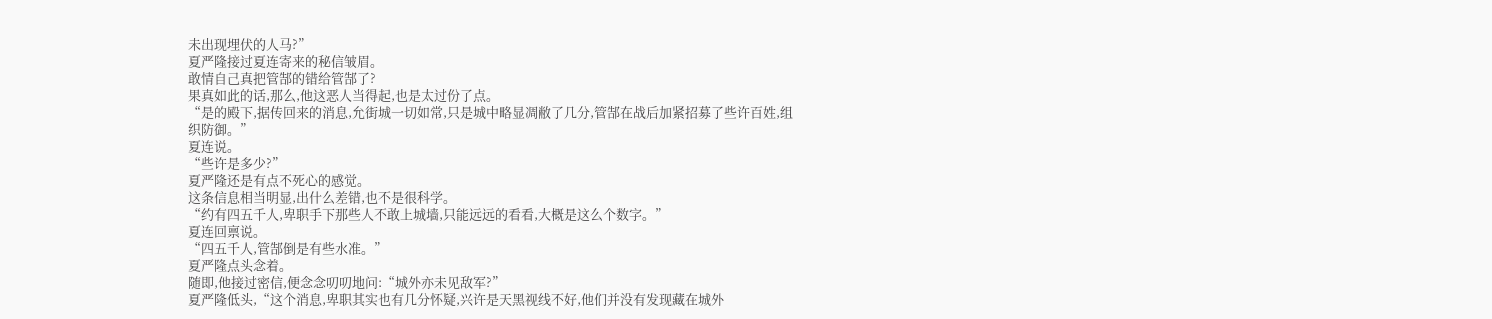未出现埋伏的人马?”
夏严隆接过夏连寄来的秘信皱眉。
敢情自己真把管郜的错给管郜了?
果真如此的话,那么,他这恶人当得起,也是太过份了点。
“是的殿下,据传回来的消息,允街城一切如常,只是城中略显凋敝了几分,管郜在战后加紧招募了些许百姓,组织防御。”
夏连说。
“些许是多少?”
夏严隆还是有点不死心的感觉。
这条信息相当明显,出什么差错,也不是很科学。
“约有四五千人,卑职手下那些人不敢上城墙,只能远远的看看,大概是这么个数字。”
夏连回禀说。
“四五千人,管郜倒是有些水准。”
夏严隆点头念着。
随即,他接过密信,便念念叨叨地问:“城外亦未见敌军?”
夏严隆低头,“这个消息,卑职其实也有几分怀疑,兴许是天黑视线不好,他们并没有发现藏在城外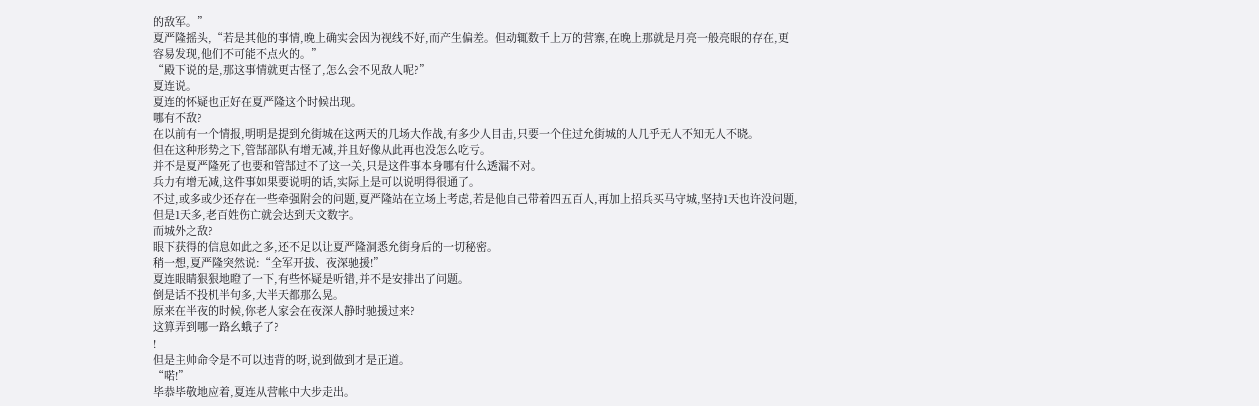的敌军。”
夏严隆摇头,“若是其他的事情,晚上确实会因为视线不好,而产生偏差。但动辄数千上万的营寨,在晚上那就是月亮一般亮眼的存在,更容易发现,他们不可能不点火的。”
“殿下说的是,那这事情就更古怪了,怎么会不见敌人呢?”
夏连说。
夏连的怀疑也正好在夏严隆这个时候出现。
哪有不敌?
在以前有一个情报,明明是提到允街城在这两天的几场大作战,有多少人目击,只要一个住过允街城的人几乎无人不知无人不晓。
但在这种形势之下,管郜部队有增无减,并且好像从此再也没怎么吃亏。
并不是夏严隆死了也要和管郜过不了这一关,只是这件事本身哪有什么透漏不对。
兵力有增无减,这件事如果要说明的话,实际上是可以说明得很通了。
不过,或多或少还存在一些牵强附会的问题,夏严隆站在立场上考虑,若是他自己带着四五百人,再加上招兵买马守城,坚持1天也许没问题,但是1天多,老百姓伤亡就会达到天文数字。
而城外之敌?
眼下获得的信息如此之多,还不足以让夏严隆洞悉允街身后的一切秘密。
稍一想,夏严隆突然说:“全军开拔、夜深驰援!”
夏连眼睛狠狠地瞪了一下,有些怀疑是听错,并不是安排出了问题。
倒是话不投机半句多,大半天都那么晃。
原来在半夜的时候,你老人家会在夜深人静时驰援过来?
这算弄到哪一路幺蛾子了?
!
但是主帅命令是不可以违背的呀,说到做到才是正道。
“喏!”
毕恭毕敬地应着,夏连从营帐中大步走出。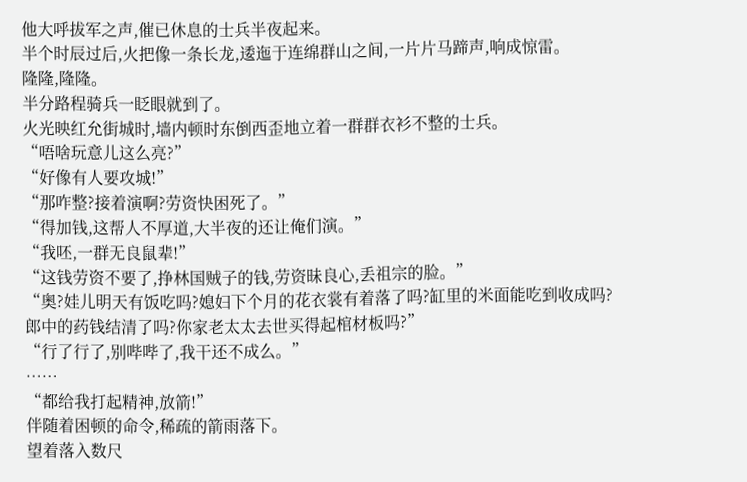他大呼拔军之声,催已休息的士兵半夜起来。
半个时辰过后,火把像一条长龙,逶迤于连绵群山之间,一片片马蹄声,响成惊雷。
隆隆,隆隆。
半分路程骑兵一眨眼就到了。
火光映红允街城时,墙内顿时东倒西歪地立着一群群衣衫不整的士兵。
“唔啥玩意儿这么亮?”
“好像有人要攻城!”
“那咋整?接着演啊?劳资快困死了。”
“得加钱,这帮人不厚道,大半夜的还让俺们演。”
“我呸,一群无良鼠辈!”
“这钱劳资不要了,挣林国贼子的钱,劳资昧良心,丢祖宗的脸。”
“奥?娃儿明天有饭吃吗?媳妇下个月的花衣裳有着落了吗?缸里的米面能吃到收成吗?郎中的药钱结清了吗?你家老太太去世买得起棺材板吗?”
“行了行了,别哔哔了,我干还不成么。”
……
“都给我打起精神,放箭!”
伴随着困顿的命令,稀疏的箭雨落下。
望着落入数尺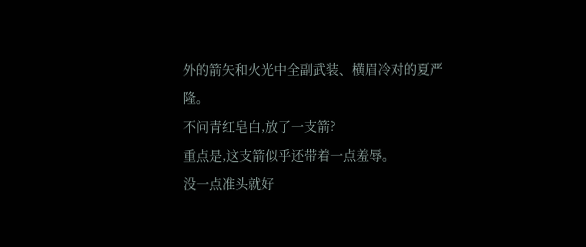外的箭矢和火光中全副武装、横眉冷对的夏严隆。
不问青红皂白,放了一支箭?
重点是,这支箭似乎还带着一点羞辱。
没一点准头就好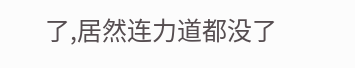了,居然连力道都没了